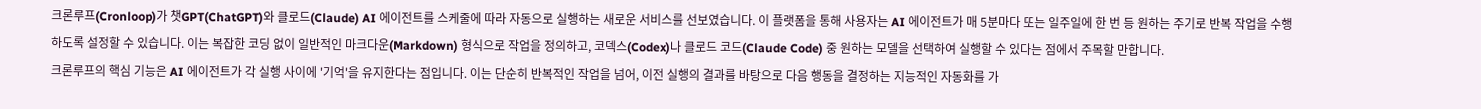크론루프(Cronloop)가 챗GPT(ChatGPT)와 클로드(Claude) AI 에이전트를 스케줄에 따라 자동으로 실행하는 새로운 서비스를 선보였습니다. 이 플랫폼을 통해 사용자는 AI 에이전트가 매 5분마다 또는 일주일에 한 번 등 원하는 주기로 반복 작업을 수행하도록 설정할 수 있습니다. 이는 복잡한 코딩 없이 일반적인 마크다운(Markdown) 형식으로 작업을 정의하고, 코덱스(Codex)나 클로드 코드(Claude Code) 중 원하는 모델을 선택하여 실행할 수 있다는 점에서 주목할 만합니다.
크론루프의 핵심 기능은 AI 에이전트가 각 실행 사이에 '기억'을 유지한다는 점입니다. 이는 단순히 반복적인 작업을 넘어, 이전 실행의 결과를 바탕으로 다음 행동을 결정하는 지능적인 자동화를 가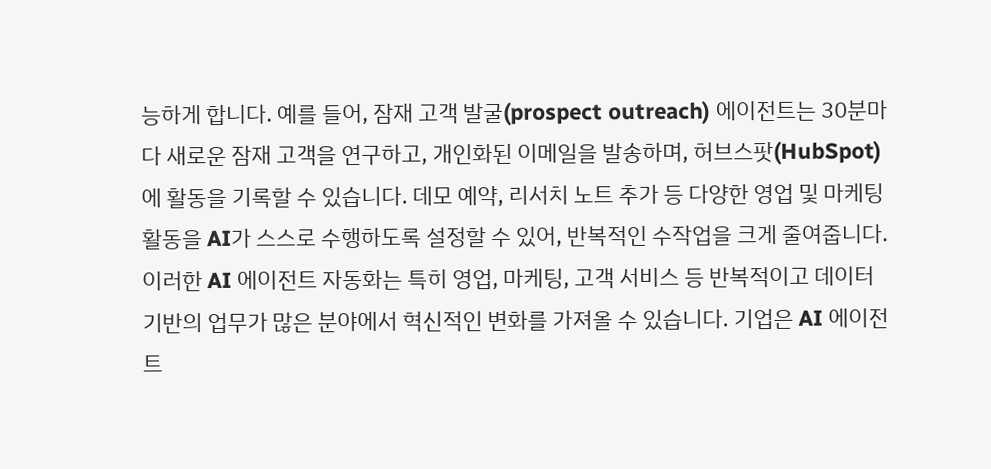능하게 합니다. 예를 들어, 잠재 고객 발굴(prospect outreach) 에이전트는 30분마다 새로운 잠재 고객을 연구하고, 개인화된 이메일을 발송하며, 허브스팟(HubSpot)에 활동을 기록할 수 있습니다. 데모 예약, 리서치 노트 추가 등 다양한 영업 및 마케팅 활동을 AI가 스스로 수행하도록 설정할 수 있어, 반복적인 수작업을 크게 줄여줍니다.
이러한 AI 에이전트 자동화는 특히 영업, 마케팅, 고객 서비스 등 반복적이고 데이터 기반의 업무가 많은 분야에서 혁신적인 변화를 가져올 수 있습니다. 기업은 AI 에이전트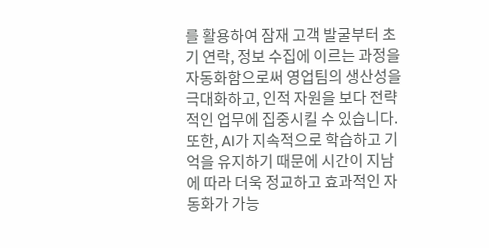를 활용하여 잠재 고객 발굴부터 초기 연락, 정보 수집에 이르는 과정을 자동화함으로써 영업팀의 생산성을 극대화하고, 인적 자원을 보다 전략적인 업무에 집중시킬 수 있습니다. 또한, AI가 지속적으로 학습하고 기억을 유지하기 때문에 시간이 지남에 따라 더욱 정교하고 효과적인 자동화가 가능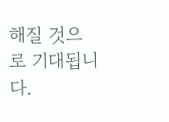해질 것으로 기대됩니다.